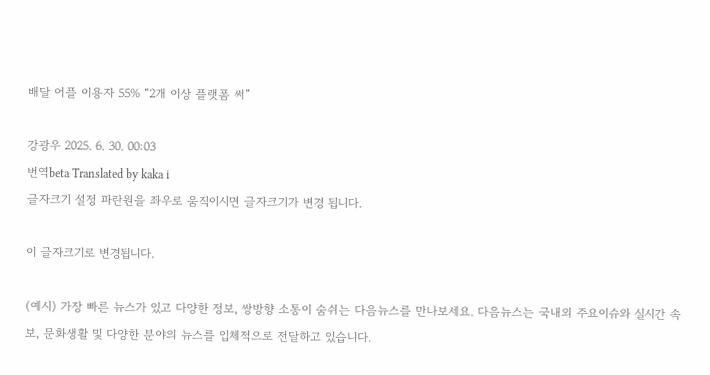배달 어플 이용자 55% “2개 이상 플랫폼 써”

강광우 2025. 6. 30. 00:03
번역beta Translated by kaka i
글자크기 설정 파란원을 좌우로 움직이시면 글자크기가 변경 됩니다.

이 글자크기로 변경됩니다.

(예시) 가장 빠른 뉴스가 있고 다양한 정보, 쌍방향 소통이 숨쉬는 다음뉴스를 만나보세요. 다음뉴스는 국내외 주요이슈와 실시간 속보, 문화생활 및 다양한 분야의 뉴스를 입체적으로 전달하고 있습니다.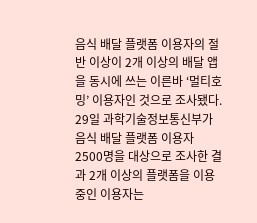음식 배달 플랫폼 이용자의 절반 이상이 2개 이상의 배달 앱을 동시에 쓰는 이른바 ‘멀티호밍’ 이용자인 것으로 조사됐다. 29일 과학기술정보통신부가 음식 배달 플랫폼 이용자 2500명을 대상으로 조사한 결과 2개 이상의 플랫폼을 이용 중인 이용자는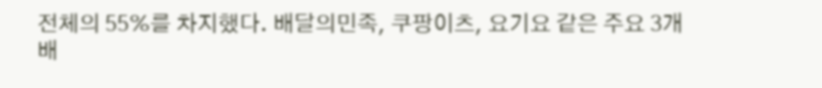전체의 55%를 차지했다. 배달의민족, 쿠팡이츠, 요기요 같은 주요 3개 배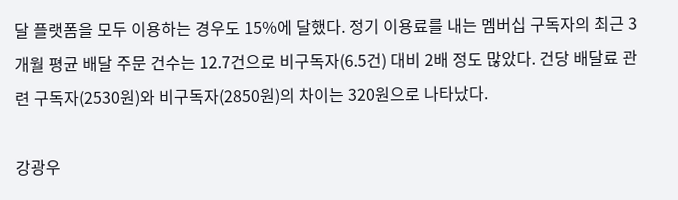달 플랫폼을 모두 이용하는 경우도 15%에 달했다. 정기 이용료를 내는 멤버십 구독자의 최근 3개월 평균 배달 주문 건수는 12.7건으로 비구독자(6.5건) 대비 2배 정도 많았다. 건당 배달료 관련 구독자(2530원)와 비구독자(2850원)의 차이는 320원으로 나타났다.

강광우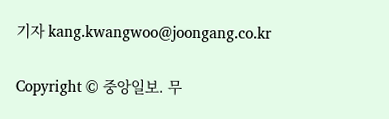기자 kang.kwangwoo@joongang.co.kr

Copyright © 중앙일보. 무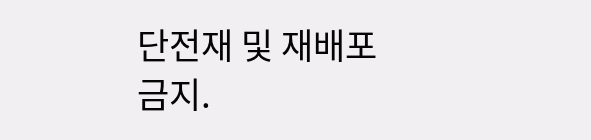단전재 및 재배포 금지.